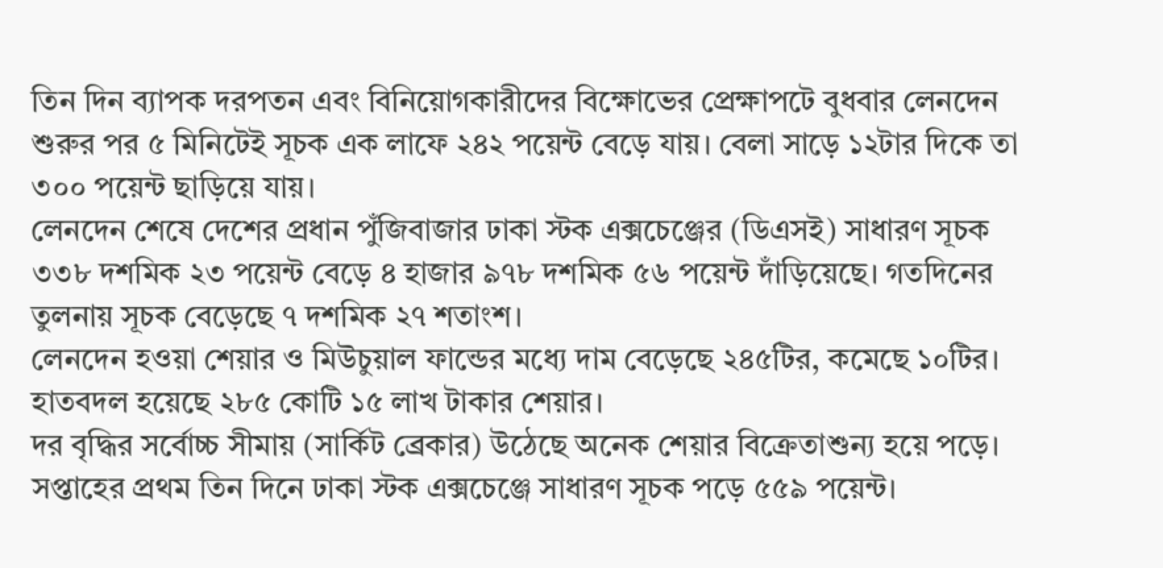তিন দিন ব্যাপক দরপতন এবং বিনিয়োগকারীদের বিক্ষোভের প্রেক্ষাপটে বুধবার লেনদেন শুরুর পর ৫ মিনিটেই সূচক এক লাফে ২৪২ পয়েন্ট বেড়ে যায়। বেলা সাড়ে ১২টার দিকে তা ৩০০ পয়েন্ট ছাড়িয়ে যায়।
লেনদেন শেষে দেশের প্রধান পুঁজিবাজার ঢাকা স্টক এক্সচেঞ্জের (ডিএসই) সাধারণ সূচক ৩৩৮ দশমিক ২৩ পয়েন্ট বেড়ে ৪ হাজার ৯৭৮ দশমিক ৫৬ পয়েন্ট দাঁড়িয়েছে। গতদিনের তুলনায় সূচক বেড়েছে ৭ দশমিক ২৭ শতাংশ।
লেনদেন হওয়া শেয়ার ও মিউচুয়াল ফান্ডের মধ্যে দাম বেড়েছে ২৪৫টির, কমেছে ১০টির। হাতবদল হয়েছে ২৮৫ কোটি ১৫ লাখ টাকার শেয়ার।
দর বৃদ্ধির সর্বোচ্চ সীমায় (সার্কিট ব্রেকার) উঠেছে অনেক শেয়ার বিক্রেতাশুন্য হয়ে পড়ে।
সপ্তাহের প্রথম তিন দিনে ঢাকা স্টক এক্সচেঞ্জে সাধারণ সূচক পড়ে ৫৫৯ পয়েন্ট।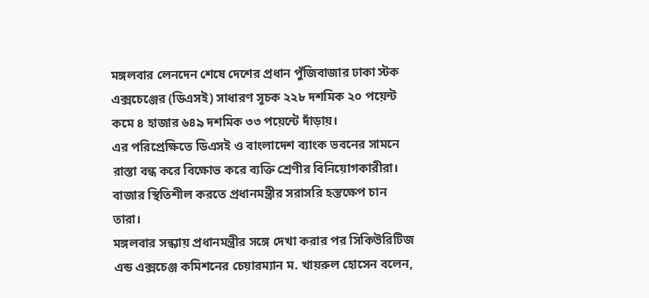মঙ্গলবার লেনদেন শেষে দেশের প্রধান পুঁজিবাজার ঢাকা স্টক এক্সচেঞ্জের (ডিএসই) সাধারণ সূচক ২২৮ দশমিক ২০ পয়েন্ট কমে ৪ হাজার ৬৪৯ দশমিক ৩৩ পয়েন্টে দাঁড়ায়।
এর পরিপ্রেক্ষিতে ডিএসই ও বাংলাদেশ ব্যাংক ভবনের সামনে রাস্তা বন্ধ করে বিক্ষোভ করে ব্যক্তি শ্রেণীর বিনিয়োগকারীরা। বাজার স্থিতিশীল করতে প্রধানমন্ত্রীর সরাসরি হস্তক্ষেপ চান তারা।
মঙ্গলবার সন্ধ্যায় প্রধানমন্ত্রীর সঙ্গে দেখা করার পর সিকিউরিটিজ এন্ড এক্সচেঞ্জ কমিশনের চেয়ারম্যান ম. খায়রুল হোসেন বলেন,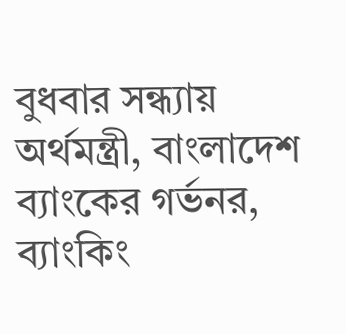বুধবার সন্ধ্যায় অর্থমন্ত্রী, বাংলাদেশ ব্যাংকের গর্ভনর, ব্যাংকিং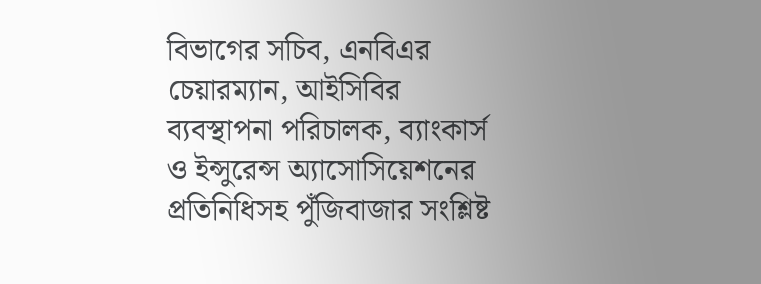বিভাগের সচিব, এনবিএর চেয়ারম্যান, আইসিবির ব্যবস্থাপনা পরিচালক, ব্যাংকার্স ও ইন্সুরেন্স অ্যাসোসিয়েশনের প্রতিনিধিসহ পুঁজিবাজার সংশ্লিষ্ট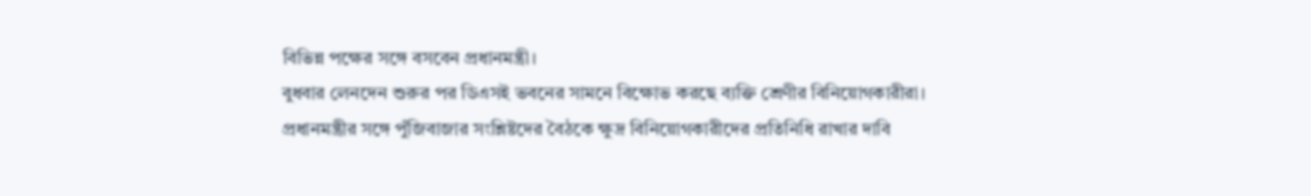বিভিন্ন পক্ষের সঙ্গে বসবেন প্রধানমন্ত্রী।
বুধবার লেনদেন শুরুর পর ডিএসই ভবনের সামনে বিক্ষোভ করছে ব্যক্তি শ্রেণীর বিনিয়োগকারীরা। প্রধানমন্ত্রীর সঙ্গে পুঁজিবাজার সংশ্লিষ্টদের বৈঠকে ক্ষুদ্র বিনিয়োগকারীদের প্রতিনিধি রাখার দাবি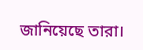জানিয়েছে তারা।